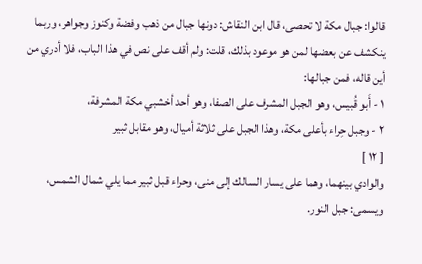قالوا: جبال مكة لا تحصى، قال ابن النقاش: دونها جبال من ذهب وفضة وكنوز وجواهر، وربما ينكشف عن بعضها لمن هو موعود بذلك، قلت: ولم أقف على نص في هذا الباب، فلا أدري من أين قاله، فمن جبالها:
١ - أَبو قُبيس، وهو الجبل المشرف على الصفا، وهو أحد أخشبي مكة المشرفة،
٢ - وجبل حِراء بأعلى مكة، وهذا الجبل على ثلاثة أميال، وهو مقابل ثبير
[ ١٢ ]
والوادي بينهما، وهما على يسار السالك إلى منى، وحراء قبل ثبير مما يلي شمال الشمس، ويسمى: جبل النور.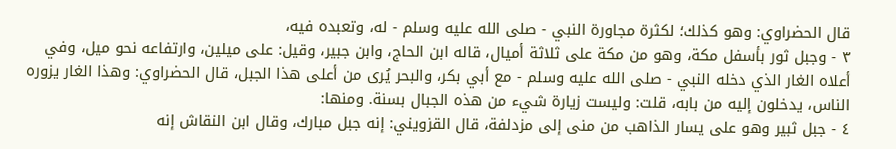قال الحضراوي: وهو كذلك؛ لكثرة مجاورة النبي - صلى الله عليه وسلم - له، وتعبده فيه،
٣ - وجبل ثور بأسفل مكة، وهو من مكة على ثلاثة أميال، قاله ابن الحاج، وابن جبير، وقيل: على ميلين، وارتفاعه نحو ميل، وفي أعلاه الغار الذي دخله النبي - صلى الله عليه وسلم - مع أبي بكر، والبحر يُرى من أعلى هذا الجبل، قال الحضراوي: وهذا الغار يزوره الناس، يدخلون إليه من بابه، قلت: وليست زيارة شيء من هذه الجبال بسنة. ومنها:
٤ - جبل ثبير وهو على يسار الذاهب من منى إلى مزدلفة، قال القزويني: إنه جبل مبارك، وقال ابن النقاش إنه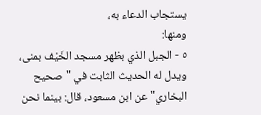يستجاب الدعاء به،
ومنها:
٥ - الجبل الذي بظهر مسجد الخَيْف بمنى، ويدل له الحديث الثابت في "صحيح البخاري" عن ابن مسعود، قال: بينما نحن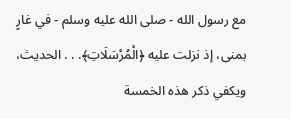مع رسول الله - صلى الله عليه وسلم - في غارٍ بمنى، إذ نزلت عليه ﴿الْمُرْسَلَاتِ﴾. . . الحديث، ويكفي ذكر هذه الخمسة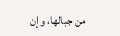من جبالها، وإن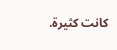كانت كثيرة.